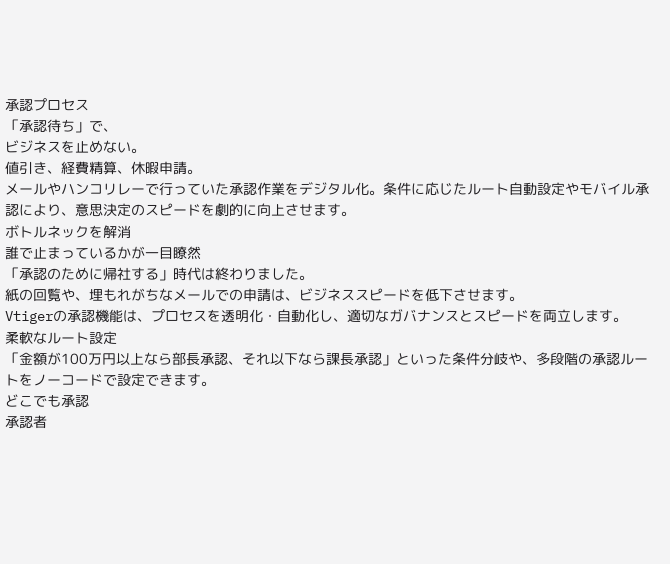承認プロセス
「承認待ち」で、
ビジネスを止めない。
値引き、経費精算、休暇申請。
メールやハンコリレーで行っていた承認作業をデジタル化。条件に応じたルート自動設定やモバイル承認により、意思決定のスピードを劇的に向上させます。
ボトルネックを解消
誰で止まっているかが一目瞭然
「承認のために帰社する」時代は終わりました。
紙の回覧や、埋もれがちなメールでの申請は、ビジネススピードを低下させます。
Vtigerの承認機能は、プロセスを透明化・自動化し、適切なガバナンスとスピードを両立します。
柔軟なルート設定
「金額が100万円以上なら部長承認、それ以下なら課長承認」といった条件分岐や、多段階の承認ルートをノーコードで設定できます。
どこでも承認
承認者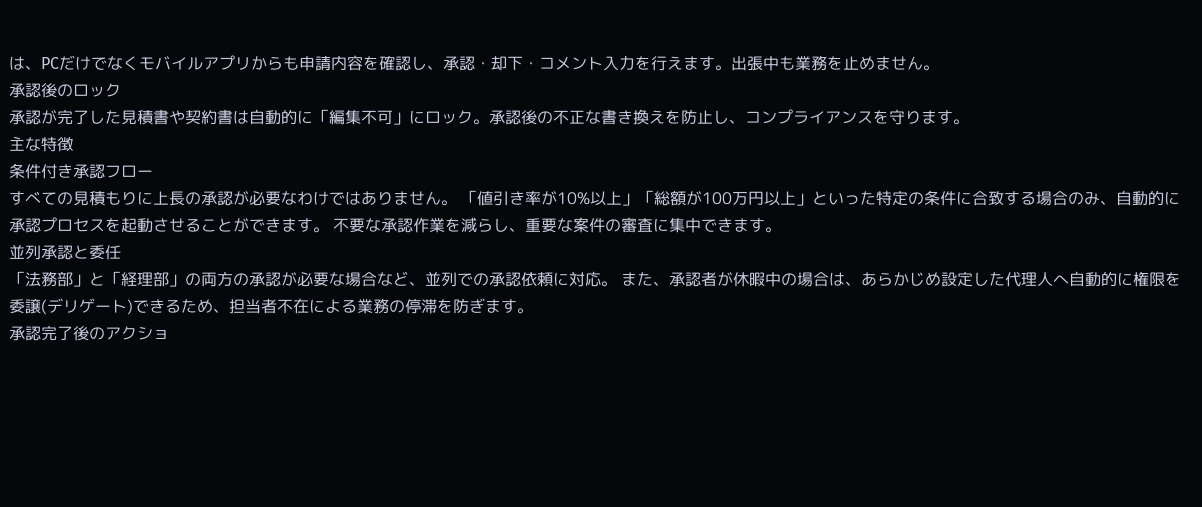は、PCだけでなくモバイルアプリからも申請内容を確認し、承認・却下・コメント入力を行えます。出張中も業務を止めません。
承認後のロック
承認が完了した見積書や契約書は自動的に「編集不可」にロック。承認後の不正な書き換えを防止し、コンプライアンスを守ります。
主な特徴
条件付き承認フロー
すべての見積もりに上長の承認が必要なわけではありません。 「値引き率が10%以上」「総額が100万円以上」といった特定の条件に合致する場合のみ、自動的に承認プロセスを起動させることができます。 不要な承認作業を減らし、重要な案件の審査に集中できます。
並列承認と委任
「法務部」と「経理部」の両方の承認が必要な場合など、並列での承認依頼に対応。 また、承認者が休暇中の場合は、あらかじめ設定した代理人へ自動的に権限を委譲(デリゲート)できるため、担当者不在による業務の停滞を防ぎます。
承認完了後のアクショ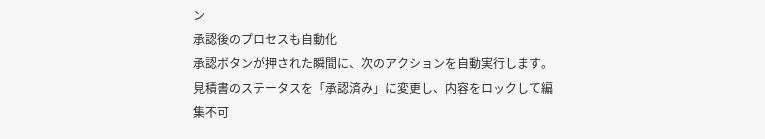ン
承認後のプロセスも自動化
承認ボタンが押された瞬間に、次のアクションを自動実行します。 見積書のステータスを「承認済み」に変更し、内容をロックして編集不可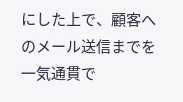にした上で、顧客へのメール送信までを一気通貫で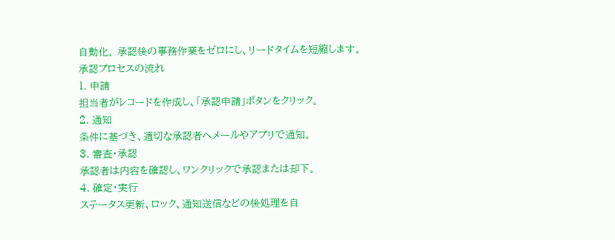自動化。 承認後の事務作業をゼロにし、リードタイムを短縮します。
承認プロセスの流れ
1. 申請
担当者がレコードを作成し、「承認申請」ボタンをクリック。
2. 通知
条件に基づき、適切な承認者へメールやアプリで通知。
3. 審査・承認
承認者は内容を確認し、ワンクリックで承認または却下。
4. 確定・実行
ステータス更新、ロック、通知送信などの後処理を自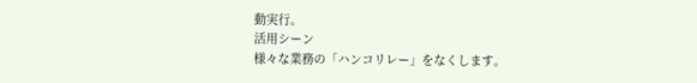動実行。
活用シーン
様々な業務の「ハンコリレー」をなくします。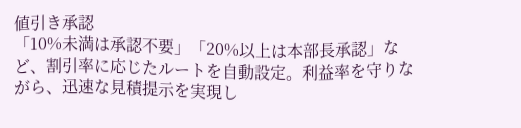値引き承認
「10%未満は承認不要」「20%以上は本部長承認」など、割引率に応じたルートを自動設定。利益率を守りながら、迅速な見積提示を実現し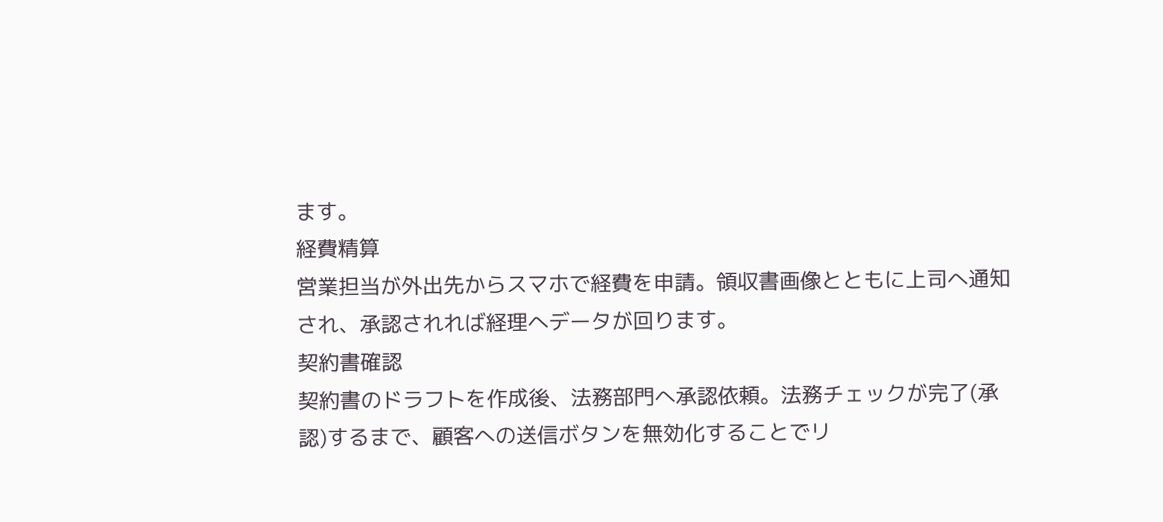ます。
経費精算
営業担当が外出先からスマホで経費を申請。領収書画像とともに上司へ通知され、承認されれば経理へデータが回ります。
契約書確認
契約書のドラフトを作成後、法務部門へ承認依頼。法務チェックが完了(承認)するまで、顧客への送信ボタンを無効化することでリ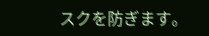スクを防ぎます。